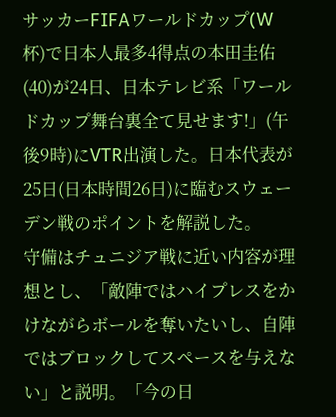サッカーFIFAワールドカップ(W杯)で日本人最多4得点の本田圭佑(40)が24日、日本テレビ系「ワールドカップ舞台裏全て見せます!」(午後9時)にVTR出演した。日本代表が25日(日本時間26日)に臨むスウェーデン戦のポイントを解説した。
守備はチュニジア戦に近い内容が理想とし、「敵陣ではハイプレスをかけながらボールを奪いたいし、自陣ではブロックしてスペースを与えない」と説明。「今の日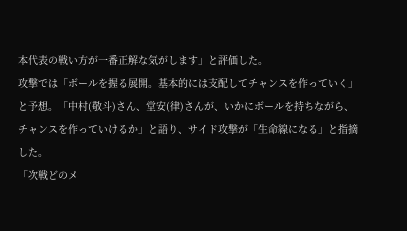本代表の戦い方が一番正解な気がします」と評価した。
攻撃では「ボールを握る展開。基本的には支配してチャンスを作っていく」と予想。「中村(敬斗)さん、堂安(律)さんが、いかにボールを持ちながら、チャンスを作っていけるか」と語り、サイド攻撃が「生命線になる」と指摘した。
「次戦どのメ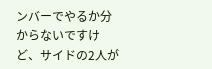ンバーでやるか分からないですけど、サイドの2人が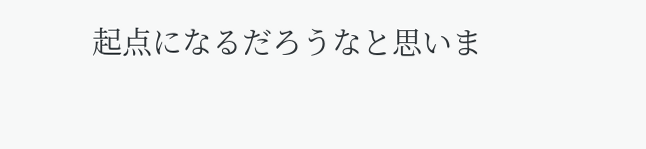起点になるだろうなと思いま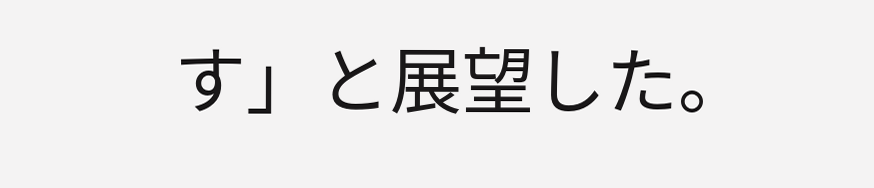す」と展望した。